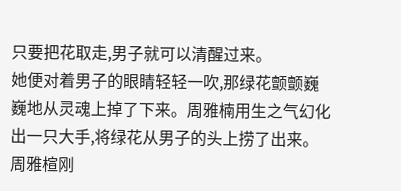只要把花取走,男子就可以清醒过来。
她便对着男子的眼睛轻轻一吹,那绿花颤颤巍巍地从灵魂上掉了下来。周雅楠用生之气幻化出一只大手,将绿花从男子的头上捞了出来。
周雅楦刚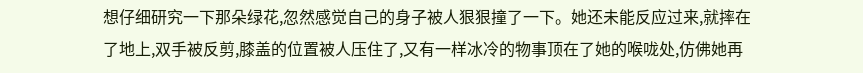想仔细研究一下那朵绿花,忽然感觉自己的身子被人狠狠撞了一下。她还未能反应过来,就摔在了地上,双手被反剪,膝盖的位置被人压住了,又有一样冰冷的物事顶在了她的喉咙处,仿佛她再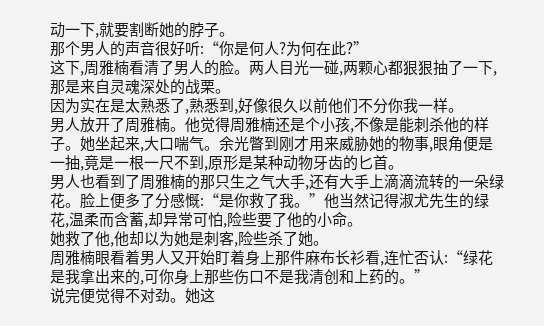动一下,就要割断她的脖子。
那个男人的声音很好听:“你是何人?为何在此?”
这下,周雅楠看清了男人的脸。两人目光一碰,两颗心都狠狠抽了一下,那是来自灵魂深处的战栗。
因为实在是太熟悉了,熟悉到,好像很久以前他们不分你我一样。
男人放开了周雅楠。他觉得周雅楠还是个小孩,不像是能刺杀他的样子。她坐起来,大口喘气。余光瞥到刚才用来威胁她的物事,眼角便是一抽,竟是一根一尺不到,原形是某种动物牙齿的匕首。
男人也看到了周雅楠的那只生之气大手,还有大手上滴滴流转的一朵绿花。脸上便多了分感慨:“是你救了我。”他当然记得淑尤先生的绿花,温柔而含蓄,却异常可怕,险些要了他的小命。
她救了他,他却以为她是刺客,险些杀了她。
周雅楠眼看着男人又开始盯着身上那件麻布长衫看,连忙否认:“绿花是我拿出来的,可你身上那些伤口不是我清创和上药的。”
说完便觉得不对劲。她这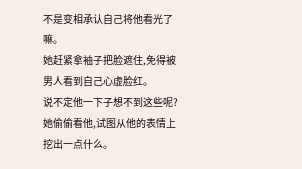不是变相承认自己将他看光了嘛。
她赶紧拿袖子把脸遮住,免得被男人看到自己心虚脸红。
说不定他一下子想不到这些呢?
她偷偷看他,试图从他的表情上挖出一点什么。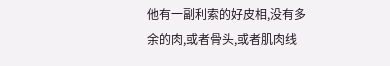他有一副利索的好皮相,没有多余的肉,或者骨头,或者肌肉线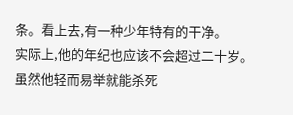条。看上去,有一种少年特有的干净。
实际上,他的年纪也应该不会超过二十岁。
虽然他轻而易举就能杀死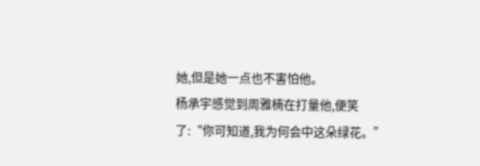她,但是她一点也不害怕他。
杨承宇感觉到周雅楠在打量他,便笑了:“你可知道,我为何会中这朵绿花。”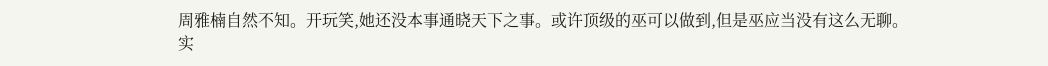周雅楠自然不知。开玩笑,她还没本事通晓天下之事。或许顶级的巫可以做到,但是巫应当没有这么无聊。
实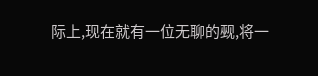际上,现在就有一位无聊的觋,将一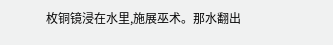枚铜镜浸在水里,施展巫术。那水翻出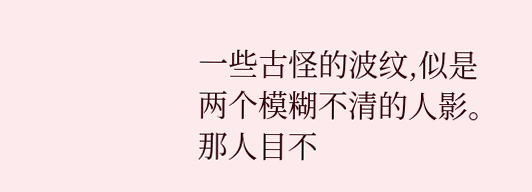一些古怪的波纹,似是两个模糊不清的人影。那人目不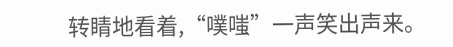转睛地看着,“噗嗤”一声笑出声来。